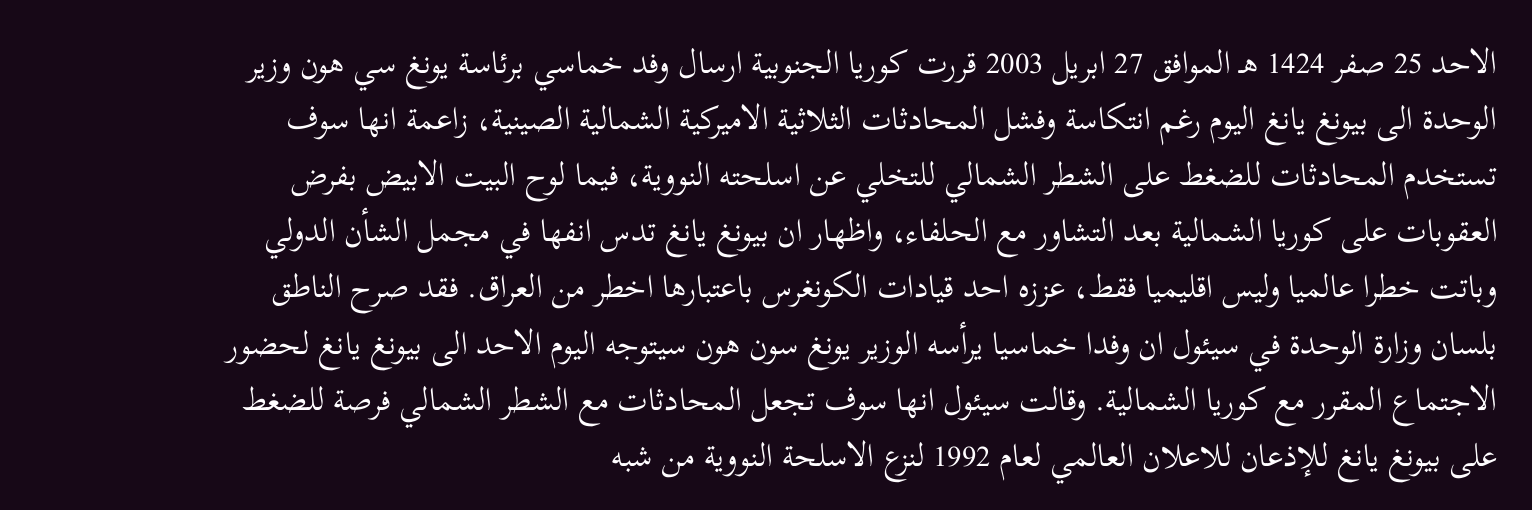الاحد 25 صفر 1424 هـ الموافق 27 ابريل 2003 قررت كوريا الجنوبية ارسال وفد خماسي برئاسة يونغ سي هون وزير الوحدة الى بيونغ يانغ اليوم رغم انتكاسة وفشل المحادثات الثلاثية الاميركية الشمالية الصينية، زاعمة انها سوف تستخدم المحادثات للضغط على الشطر الشمالي للتخلي عن اسلحته النووية، فيما لوح البيت الابيض بفرض العقوبات على كوريا الشمالية بعد التشاور مع الحلفاء، واظهار ان بيونغ يانغ تدس انفها في مجمل الشأن الدولي وباتت خطرا عالميا وليس اقليميا فقط، عززه احد قيادات الكونغرس باعتبارها اخطر من العراق. فقد صرح الناطق بلسان وزارة الوحدة في سيئول ان وفدا خماسيا يرأسه الوزير يونغ سون هون سيتوجه اليوم الاحد الى بيونغ يانغ لحضور الاجتماع المقرر مع كوريا الشمالية. وقالت سيئول انها سوف تجعل المحادثات مع الشطر الشمالي فرصة للضغط على بيونغ يانغ للإذعان للاعلان العالمي لعام 1992 لنزع الاسلحة النووية من شبه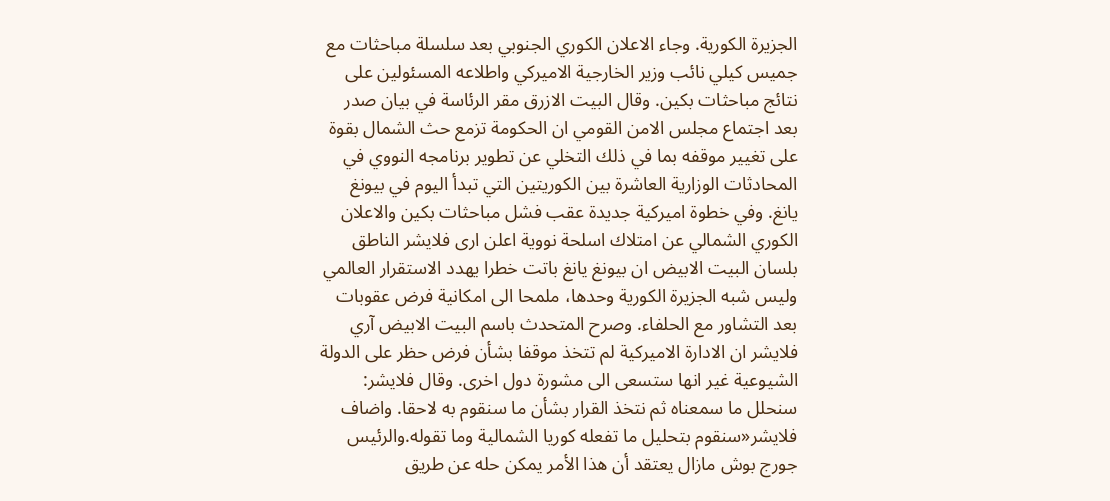الجزيرة الكورية. وجاء الاعلان الكوري الجنوبي بعد سلسلة مباحثات مع جميس كيلي نائب وزير الخارجية الاميركي واطلاعه المسئولين على نتائج مباحثات بكين. وقال البيت الازرق مقر الرئاسة في بيان صدر بعد اجتماع مجلس الامن القومي ان الحكومة تزمع حث الشمال بقوة على تغيير موقفه بما في ذلك التخلي عن تطوير برنامجه النووي في المحادثات الوزارية العاشرة بين الكوريتين التي تبدأ اليوم في بيونغ يانغ. وفي خطوة اميركية جديدة عقب فشل مباحثات بكين والاعلان الكوري الشمالي عن امتلاك اسلحة نووية اعلن ارى فلايشر الناطق بلسان البيت الابيض ان بيونغ يانغ باتت خطرا يهدد الاستقرار العالمي وليس شبه الجزيرة الكورية وحدها، ملمحا الى امكانية فرض عقوبات بعد التشاور مع الحلفاء. وصرح المتحدث باسم البيت الابيض آري فلايشر ان الادارة الاميركية لم تتخذ موقفا بشأن فرض حظر على الدولة الشيوعية غير انها ستسعى الى مشورة دول اخرى. وقال فلايشر: سنحلل ما سمعناه ثم نتخذ القرار بشأن ما سنقوم به لاحقا. واضاف فلايشر«سنقوم بتحليل ما تفعله كوريا الشمالية وما تقوله.والرئيس جورج بوش مازال يعتقد أن هذا الأمر يمكن حله عن طريق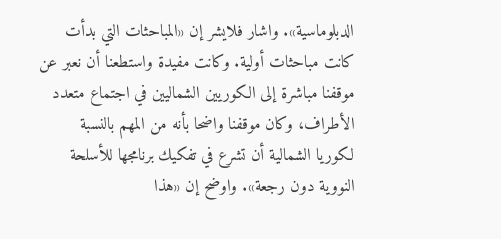الدبلوماسية». واشار فلايشر إن «المباحثات التي بدأت كانت مباحثات أولية. وكانت مفيدة واستطعنا أن نعبر عن موقفنا مباشرة إلى الكوريين الشماليين في اجتماع متعدد الأطراف، وكان موقفنا واضحا بأنه من المهم بالنسبة لكوريا الشمالية أن تشرع في تفكيك برنامجها للأسلحة النووية دون رجعة». واوضح إن «هذا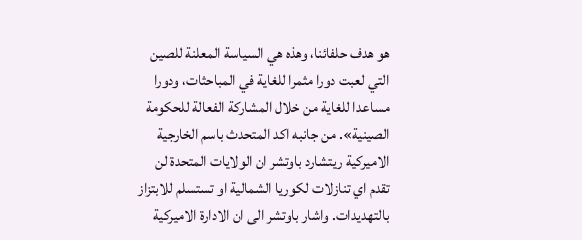هو هدف حلفائنا، وهذه هي السياسة المعلنة للصين التي لعبت دورا مثمرا للغاية في المباحثات، ودورا مساعدا للغاية من خلال المشاركة الفعالة للحكومة الصينية». من جانبه اكد المتحدث باسم الخارجية الاميركية ريتشارد باوتشر ان الولايات المتحدة لن تقدم اي تنازلات لكوريا الشمالية او تستسلم للابتزاز بالتهديدات. واشار باوتشر الى ان الادارة الاميركية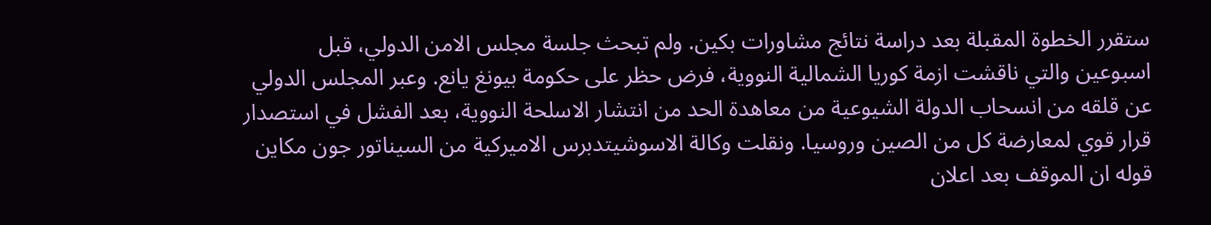ستقرر الخطوة المقبلة بعد دراسة نتائج مشاورات بكين. ولم تبحث جلسة مجلس الامن الدولي، قبل اسبوعين والتي ناقشت ازمة كوريا الشمالية النووية، فرض حظر على حكومة بيونغ يانع. وعبر المجلس الدولي عن قلقه من انسحاب الدولة الشيوعية من معاهدة الحد من انتشار الاسلحة النووية، بعد الفشل في استصدار قرار قوي لمعارضة كل من الصين وروسيا. ونقلت وكالة الاسوشيتدبرس الاميركية من السيناتور جون مكاين قوله ان الموقف بعد اعلان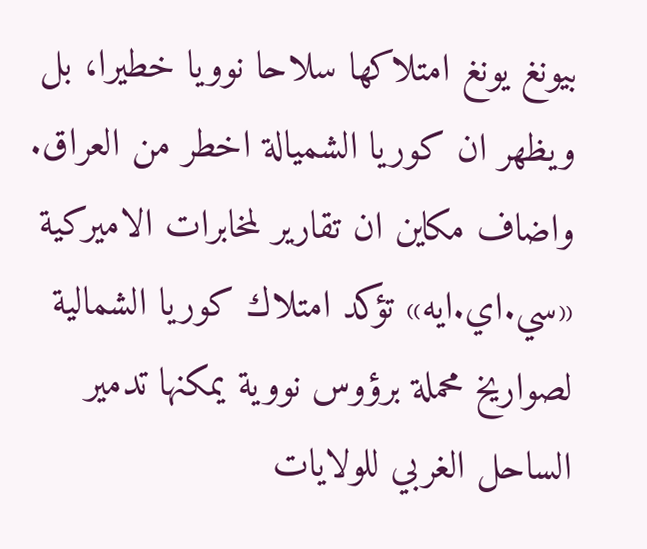بيونغ يونغ امتلاكها سلاحا نوويا خطيرا، بل ويظهر ان كوريا الشميالة اخطر من العراق. واضاف مكاين ان تقارير لمخابرات الاميركية «سي.اي.ايه» تؤكد امتلاك كوريا الشمالية لصواريخ محملة برؤوس نووية يمكنها تدمير الساحل الغربي للولايات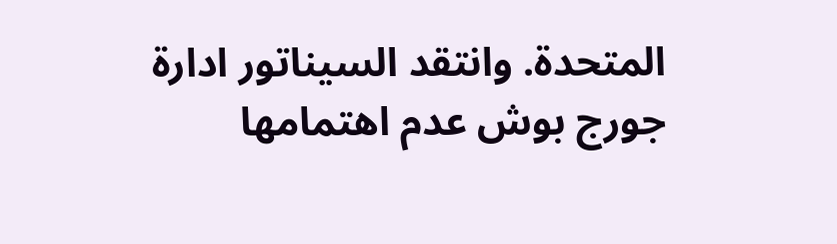المتحدة. وانتقد السيناتور ادارة جورج بوش عدم اهتمامها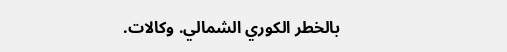بالخطر الكوري الشمالي. وكالات.